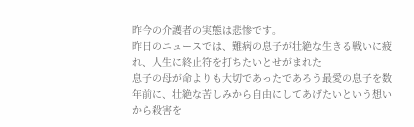昨今の介護者の実態は悲惨です。
昨日のニュースでは、難病の息子が壮絶な生きる戦いに疲れ、人生に終止符を打ちたいとせがまれた
息子の母が命よりも大切であったであろう最愛の息子を数年前に、壮絶な苦しみから自由にしてあげたいという想いから殺害を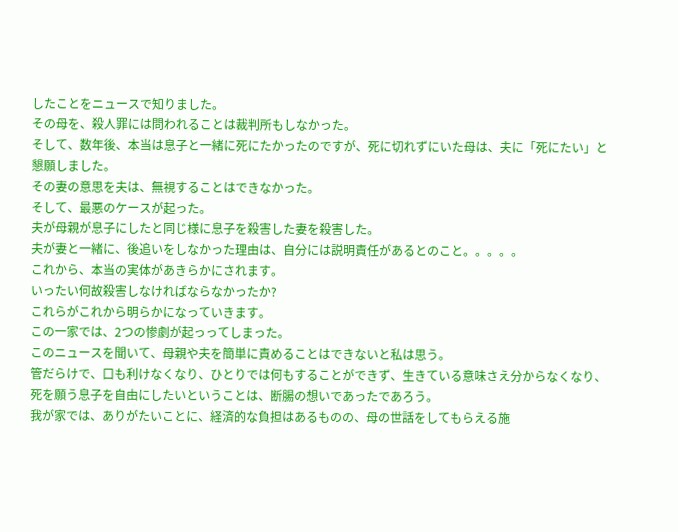したことをニュースで知りました。
その母を、殺人罪には問われることは裁判所もしなかった。
そして、数年後、本当は息子と一緒に死にたかったのですが、死に切れずにいた母は、夫に「死にたい」と
懇願しました。
その妻の意思を夫は、無視することはできなかった。
そして、最悪のケースが起った。
夫が母親が息子にしたと同じ様に息子を殺害した妻を殺害した。
夫が妻と一緒に、後追いをしなかった理由は、自分には説明責任があるとのこと。。。。。
これから、本当の実体があきらかにされます。
いったい何故殺害しなければならなかったか?
これらがこれから明らかになっていきます。
この一家では、2つの惨劇が起っってしまった。
このニュースを聞いて、母親や夫を簡単に責めることはできないと私は思う。
管だらけで、口も利けなくなり、ひとりでは何もすることができず、生きている意味さえ分からなくなり、
死を願う息子を自由にしたいということは、断腸の想いであったであろう。
我が家では、ありがたいことに、経済的な負担はあるものの、母の世話をしてもらえる施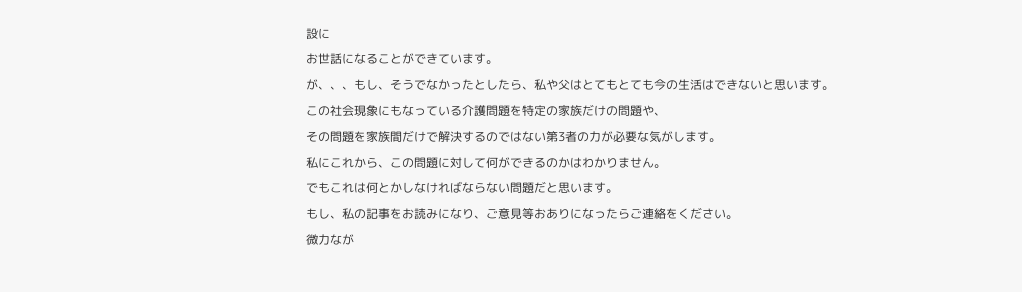設に
お世話になることができています。
が、、、もし、そうでなかったとしたら、私や父はとてもとても今の生活はできないと思います。
この社会現象にもなっている介護問題を特定の家族だけの問題や、
その問題を家族間だけで解決するのではない第3者の力が必要な気がします。
私にこれから、この問題に対して何ができるのかはわかりません。
でもこれは何とかしなければならない問題だと思います。
もし、私の記事をお読みになり、ご意見等おありになったらご連絡をください。
微力なが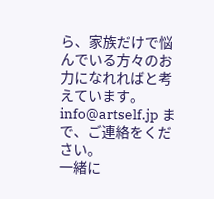ら、家族だけで悩んでいる方々のお力になれればと考えています。
info@artself.jp まで、ご連絡をください。
一緒に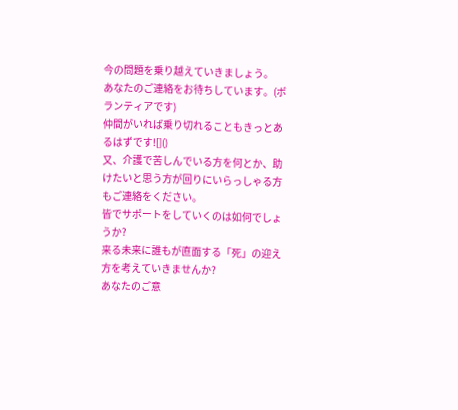今の問題を乗り越えていきましょう。
あなたのご連絡をお待ちしています。(ボランティアです)
仲間がいれば乗り切れることもきっとあるはずです![]()
又、介護で苦しんでいる方を何とか、助けたいと思う方が回りにいらっしゃる方もご連絡をください。
皆でサポートをしていくのは如何でしょうか?
来る未来に誰もが直面する「死」の迎え方を考えていきませんか?
あなたのご意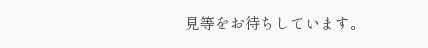見等をお待ちしています。